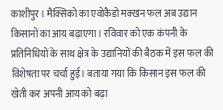काशीपुर। मैक्सिको का एवोकैडो मक्खन फल अब उद्यान किसानों का आय बढ़ाएगा। रविवार को एक कंपनी के प्रतिनिधियों के साथ क्षेत्र के उद्यानियों की बैठक में इस फल की विशेषता पर चर्चा हुई। बताया गया कि किसान इस फल की खेती कर अपनी आय को बढ़ा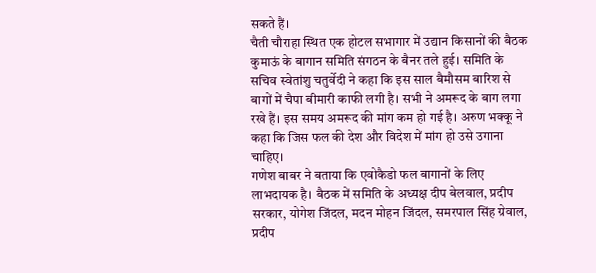सकते हैं।
चैती चौराहा स्थित एक होटल सभागार में उद्यान किसानों की बैठक कुमाऊं के बागान समिति संगठन के बैनर तले हुई। समिति के सचिव स्वेतांशु चतुर्वेदी ने कहा कि इस साल बैमौसम बारिश से बागों में चैपा बीमारी काफी लगी है। सभी ने अमरूद के बाग लगा रखे हैं। इस समय अमरूद की मांग कम हो गई है। अरुण भक्कू ने कहा कि जिस फल की देश और विदेश में मांग हो उसे उगाना चाहिए।
गणेश बाबर ने बताया कि एवोकैडो फल बागानों के लिए लाभदायक है। बैठक में समिति के अध्यक्ष दीप बेलवाल, प्रदीप सरकार, योगेश जिंदल, मदन मोहन जिंदल, समरपाल सिंह ग्रेवाल, प्रदीप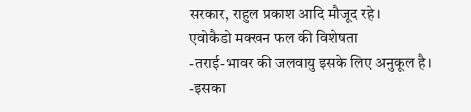सरकार, राहुल प्रकाश आदि मौजूद रहे।
एवोकैडो मक्खन फल की विशेषता
-तराई-भावर की जलवायु इसके लिए अनुकूल है।
-इसका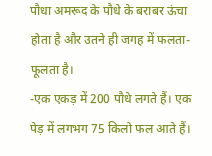पौधा अमरूद के पौधे के बराबर ऊंचा होता है और उतने ही जगह में फलता-फूलता है।
-एक एकड़ में 200 पौधे लगते हैं। एक पेड़ में लगभग 75 किलो फल आते हैं।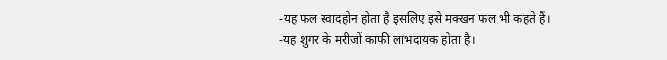-यह फल स्वादहोन होता है इसलिए इसे मक्खन फल भी कहते हैं।
-यह शुगर के मरीजों काफी लाभदायक होता है।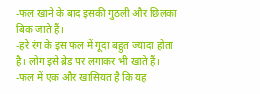-फल खाने के बाद इसकी गुठली और छिलका बिक जाते हैं।
-हरे रंग के इस फल में गूदा बहुत ज्यादा होता है। लोग इसे ब्रेड पर लगाकर भी खाते हैं।
-फल में एक और खासियत है कि यह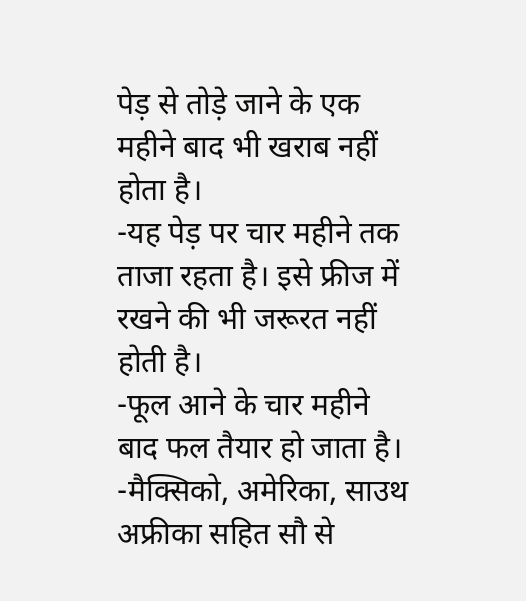पेड़ से तोड़े जाने के एक महीने बाद भी खराब नहीं होता है।
-यह पेड़ पर चार महीने तक ताजा रहता है। इसे फ्रीज में रखने की भी जरूरत नहीं होती है।
-फूल आने के चार महीने बाद फल तैयार हो जाता है।
-मैक्सिको, अमेरिका, साउथ अफ्रीका सहित सौ से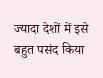ज्यादा देशों में इसे बहुत पसंद किया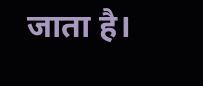जाता है।